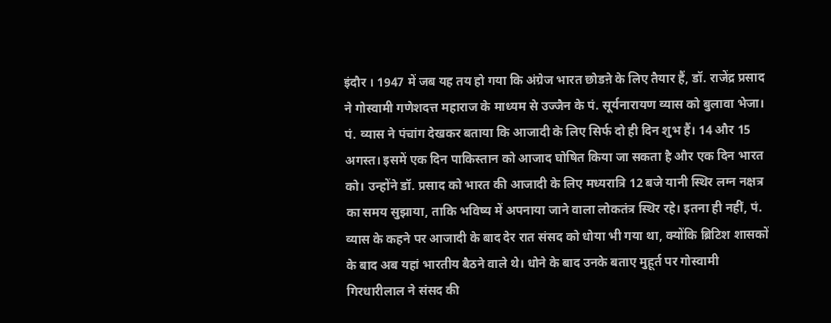इंदौर । 1947 में जब यह तय हो गया कि अंग्रेज भारत छोडऩे के लिए तैयार हैं, डॉ. राजेंद्र प्रसाद ने गोस्वामी गणेशदत्त महाराज के माध्यम से उज्जैन के पं. सूर्यनारायण व्यास को बुलावा भेजा। पं. व्यास ने पंचांग देखकर बताया कि आजादी के लिए सिर्फ दो ही दिन शुभ हैं। 14 और 15 अगस्त। इसमें एक दिन पाकिस्तान को आजाद घोषित किया जा सकता है और एक दिन भारत को। उन्होंने डॉ. प्रसाद को भारत की आजादी के लिए मध्यरात्रि 12 बजे यानी स्थिर लग्न नक्षत्र का समय सुझाया, ताकि भविष्य में अपनाया जाने वाला लोकतंत्र स्थिर रहे। इतना ही नहीं, पं. व्यास के कहने पर आजादी के बाद देर रात संसद को धोया भी गया था, क्योंकि ब्रिटिश शासकों के बाद अब यहां भारतीय बैठने वाले थे। धोने के बाद उनके बताए मुहूर्त पर गोस्वामी गिरधारीलाल ने संसद की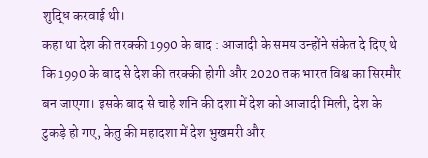शुद्धि करवाई थी।
कहा था देश की तरक्की 1990 के बाद : आजादी के समय उन्होंने संकेत दे दिए थे कि 1990 के बाद से देश की तरक्की होगी और 2020 तक भारत विश्व का सिरमौर बन जाएगा। इसके बाद से चाहे शनि की दशा में देश को आजादी मिली, देश के टुकड़े हो गए, केतु की महादशा में देश भुखमरी और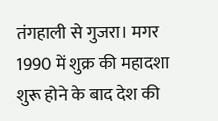तंगहाली से गुजरा। मगर 1990 में शुक्र की महादशा शुरू होने के बाद देश की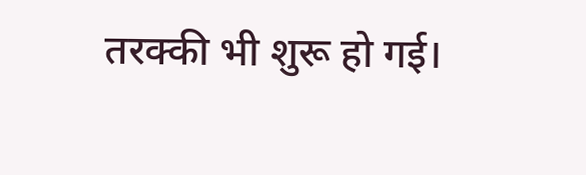तरक्की भी शुरू हो गई।